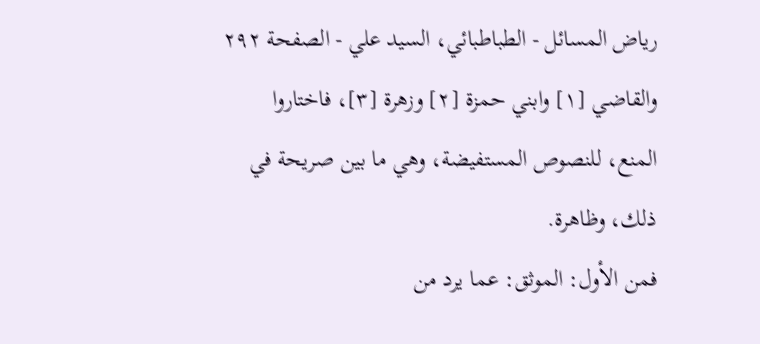رياض المسائل - الطباطبائي، السيد علي - الصفحة ٢٩٢
والقاضي [١] وابني حمزة [٢] وزهرة [٣]، فاختاروا المنع، للنصوص المستفيضة، وهي ما بين صريحة في ذلك، وظاهرة.
فمن الأول: الموثق: عما يرد من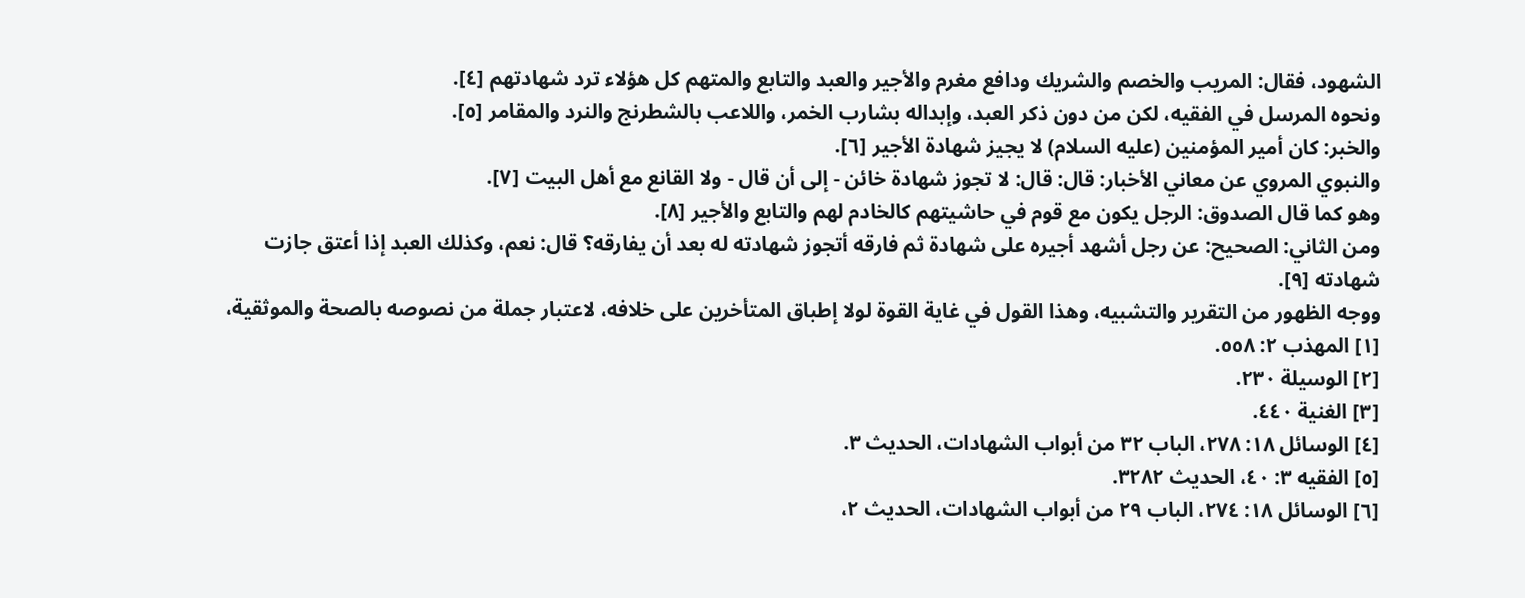الشهود، فقال: المريب والخصم والشريك ودافع مغرم والأجير والعبد والتابع والمتهم كل هؤلاء ترد شهادتهم [٤].
ونحوه المرسل في الفقيه، لكن من دون ذكر العبد، وإبداله بشارب الخمر، واللاعب بالشطرنج والنرد والمقامر [٥].
والخبر: كان أمير المؤمنين (عليه السلام) لا يجيز شهادة الأجير [٦].
والنبوي المروي عن معاني الأخبار: قال: قال: لا تجوز شهادة خائن - إلى أن قال - ولا القانع مع أهل البيت [٧].
وهو كما قال الصدوق: الرجل يكون مع قوم في حاشيتهم كالخادم لهم والتابع والأجير [٨].
ومن الثاني: الصحيح: عن رجل أشهد أجيره على شهادة ثم فارقه أتجوز شهادته له بعد أن يفارقه؟ قال: نعم، وكذلك العبد إذا أعتق جازت شهادته [٩].
ووجه الظهور من التقرير والتشبيه، وهذا القول في غاية القوة لولا إطباق المتأخرين على خلافه، لاعتبار جملة من نصوصه بالصحة والموثقية،
[١] المهذب ٢: ٥٥٨.
[٢] الوسيلة ٢٣٠.
[٣] الغنية ٤٤٠.
[٤] الوسائل ١٨: ٢٧٨، الباب ٣٢ من أبواب الشهادات، الحديث ٣.
[٥] الفقيه ٣: ٤٠، الحديث ٣٢٨٢.
[٦] الوسائل ١٨: ٢٧٤، الباب ٢٩ من أبواب الشهادات، الحديث ٢،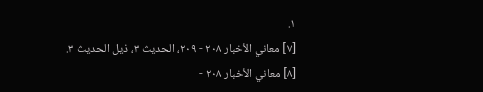١.
[٧] معاني الأخبار ٢٠٨ - ٢٠٩، الحديث ٣، ذيل الحديث ٣.
[٨] معاني الأخبار ٢٠٨ -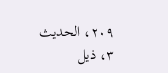٢٠٩، الحديث ٣، ذيل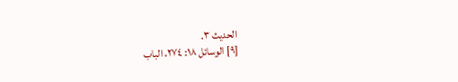الحديث ٣.
[٩] الوسائل ١٨: ٢٧٤، الباب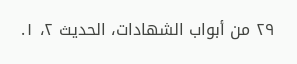٢٩ من أبواب الشهادات، الحديث ٢، ١.